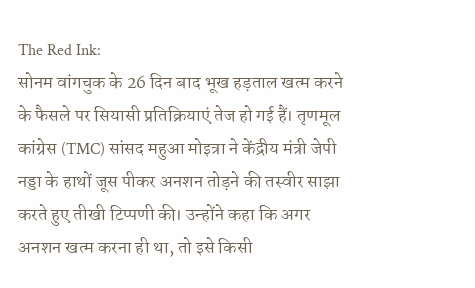The Red Ink:
सोनम वांगचुक के 26 दिन बाद भूख हड़ताल खत्म करने के फैसले पर सियासी प्रतिक्रियाएं तेज हो गई हैं। तृणमूल कांग्रेस (TMC) सांसद महुआ मोइत्रा ने केंद्रीय मंत्री जेपी नड्डा के हाथों जूस पीकर अनशन तोड़ने की तस्वीर साझा करते हुए तीखी टिप्पणी की। उन्होंने कहा कि अगर अनशन खत्म करना ही था, तो इसे किसी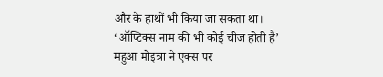और के हाथों भी किया जा सकता था।
‘ऑप्टिक्स नाम की भी कोई चीज होती है’
महुआ मोइत्रा ने एक्स पर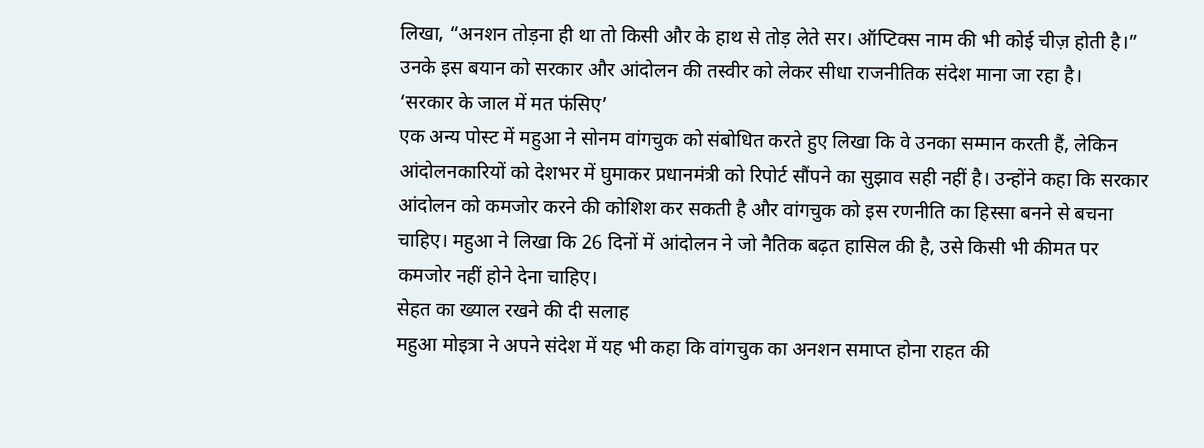लिखा, “अनशन तोड़ना ही था तो किसी और के हाथ से तोड़ लेते सर। ऑप्टिक्स नाम की भी कोई चीज़ होती है।” उनके इस बयान को सरकार और आंदोलन की तस्वीर को लेकर सीधा राजनीतिक संदेश माना जा रहा है।
‘सरकार के जाल में मत फंसिए’
एक अन्य पोस्ट में महुआ ने सोनम वांगचुक को संबोधित करते हुए लिखा कि वे उनका सम्मान करती हैं, लेकिन आंदोलनकारियों को देशभर में घुमाकर प्रधानमंत्री को रिपोर्ट सौंपने का सुझाव सही नहीं है। उन्होंने कहा कि सरकार आंदोलन को कमजोर करने की कोशिश कर सकती है और वांगचुक को इस रणनीति का हिस्सा बनने से बचना चाहिए। महुआ ने लिखा कि 26 दिनों में आंदोलन ने जो नैतिक बढ़त हासिल की है, उसे किसी भी कीमत पर कमजोर नहीं होने देना चाहिए।
सेहत का ख्याल रखने की दी सलाह
महुआ मोइत्रा ने अपने संदेश में यह भी कहा कि वांगचुक का अनशन समाप्त होना राहत की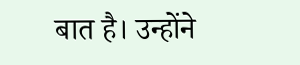बात है। उन्होंने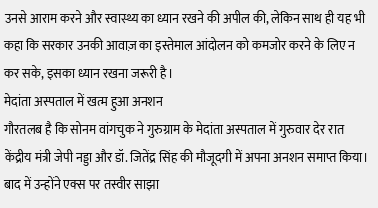उनसे आराम करने और स्वास्थ्य का ध्यान रखने की अपील की, लेकिन साथ ही यह भी कहा कि सरकार उनकी आवाज़ का इस्तेमाल आंदोलन को कमजोर करने के लिए न कर सके, इसका ध्यान रखना जरूरी है।
मेदांता अस्पताल में खत्म हुआ अनशन
गौरतलब है कि सोनम वांगचुक ने गुरुग्राम के मेदांता अस्पताल में गुरुवार देर रात केंद्रीय मंत्री जेपी नड्डा और डॉ. जितेंद्र सिंह की मौजूदगी में अपना अनशन समाप्त किया। बाद में उन्होंने एक्स पर तस्वीर साझा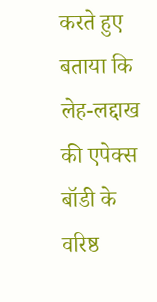करते हुए बताया कि लेह-लद्दाख की एपेक्स बॉडी के वरिष्ठ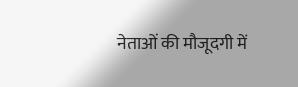नेताओं की मौजूदगी में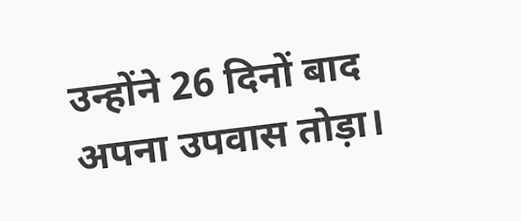उन्होंने 26 दिनों बाद अपना उपवास तोड़ा।